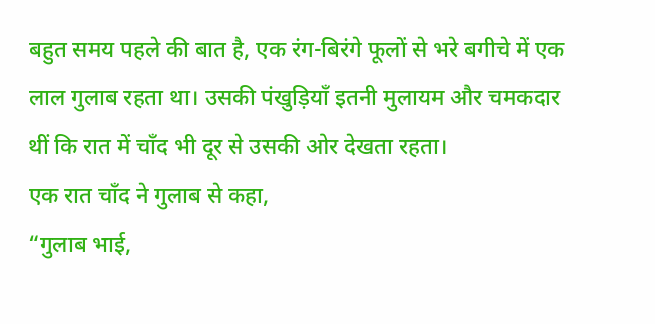बहुत समय पहले की बात है, एक रंग-बिरंगे फूलों से भरे बगीचे में एक लाल गुलाब रहता था। उसकी पंखुड़ियाँ इतनी मुलायम और चमकदार थीं कि रात में चाँद भी दूर से उसकी ओर देखता रहता।
एक रात चाँद ने गुलाब से कहा,
“गुलाब भाई,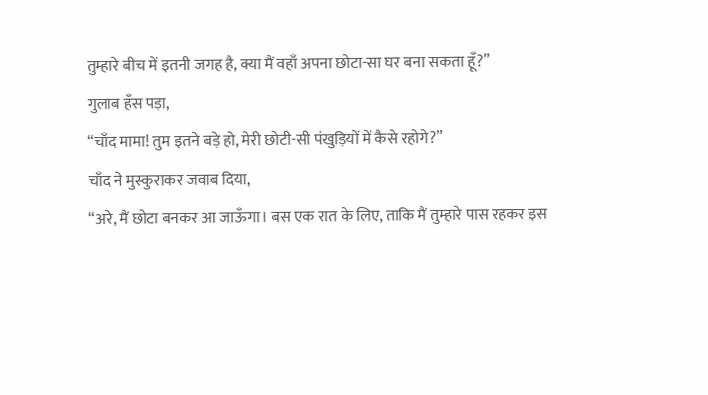तुम्हारे बीच में इतनी जगह है, क्या मैं वहाँ अपना छोटा-सा घर बना सकता हूँ?”
गुलाब हँस पड़ा,
“चाँद मामा! तुम इतने बड़े हो, मेरी छोटी-सी पंखुड़ियों में कैसे रहोगे?”
चाँद ने मुस्कुराकर जवाब दिया,
“अरे, मैं छोटा बनकर आ जाऊँगा। बस एक रात के लिए, ताकि मैं तुम्हारे पास रहकर इस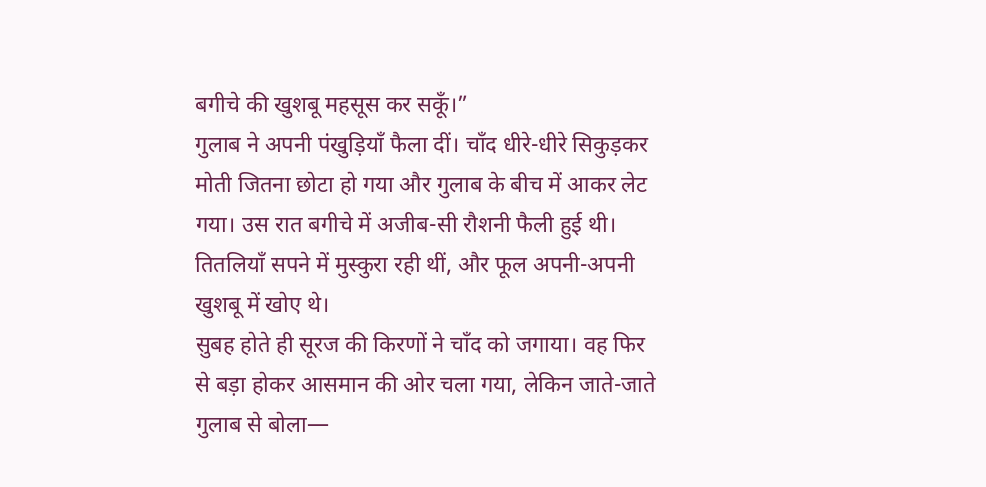बगीचे की खुशबू महसूस कर सकूँ।”
गुलाब ने अपनी पंखुड़ियाँ फैला दीं। चाँद धीरे-धीरे सिकुड़कर मोती जितना छोटा हो गया और गुलाब के बीच में आकर लेट गया। उस रात बगीचे में अजीब-सी रौशनी फैली हुई थी। तितलियाँ सपने में मुस्कुरा रही थीं, और फूल अपनी-अपनी खुशबू में खोए थे।
सुबह होते ही सूरज की किरणों ने चाँद को जगाया। वह फिर से बड़ा होकर आसमान की ओर चला गया, लेकिन जाते-जाते गुलाब से बोला—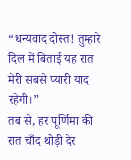“धन्यवाद दोस्त! तुम्हारे दिल में बिताई यह रात मेरी सबसे प्यारी याद रहेगी।”
तब से, हर पूर्णिमा की रात चाँद थोड़ी देर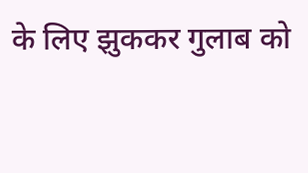के लिए झुककर गुलाब को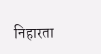निहारता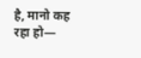है, मानो कह रहा हो—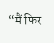“मैं फिर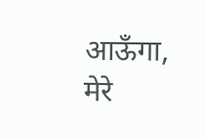आऊँगा, मेरे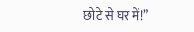छोटे से घर में!”